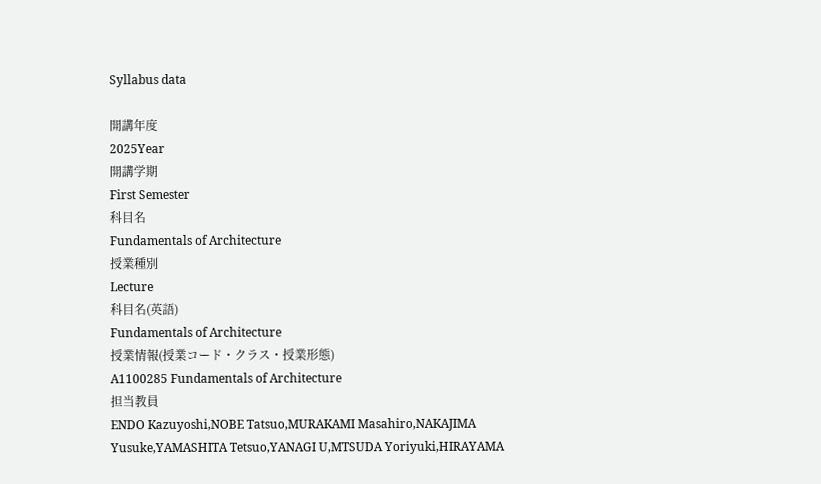Syllabus data

開講年度
2025Year
開講学期
First Semester
科目名
Fundamentals of Architecture
授業種別
Lecture
科目名(英語)
Fundamentals of Architecture
授業情報(授業コード・クラス・授業形態)
A1100285 Fundamentals of Architecture
担当教員
ENDO Kazuyoshi,NOBE Tatsuo,MURAKAMI Masahiro,NAKAJIMA Yusuke,YAMASHITA Tetsuo,YANAGI U,MTSUDA Yoriyuki,HIRAYAMA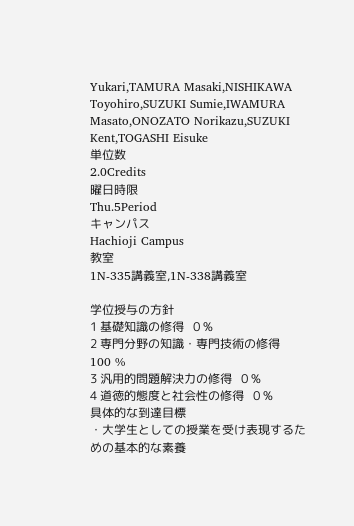Yukari,TAMURA Masaki,NISHIKAWA Toyohiro,SUZUKI Sumie,IWAMURA Masato,ONOZATO Norikazu,SUZUKI Kent,TOGASHI Eisuke
単位数
2.0Credits
曜日時限
Thu.5Period
キャンパス
Hachioji Campus
教室
1N-335講義室,1N-338講義室

学位授与の方針
1 基礎知識の修得   0 %
2 専門分野の知識・専門技術の修得   100 %
3 汎用的問題解決力の修得   0 %
4 道徳的態度と社会性の修得   0 %
具体的な到達目標
・大学生としての授業を受け表現するための基本的な素養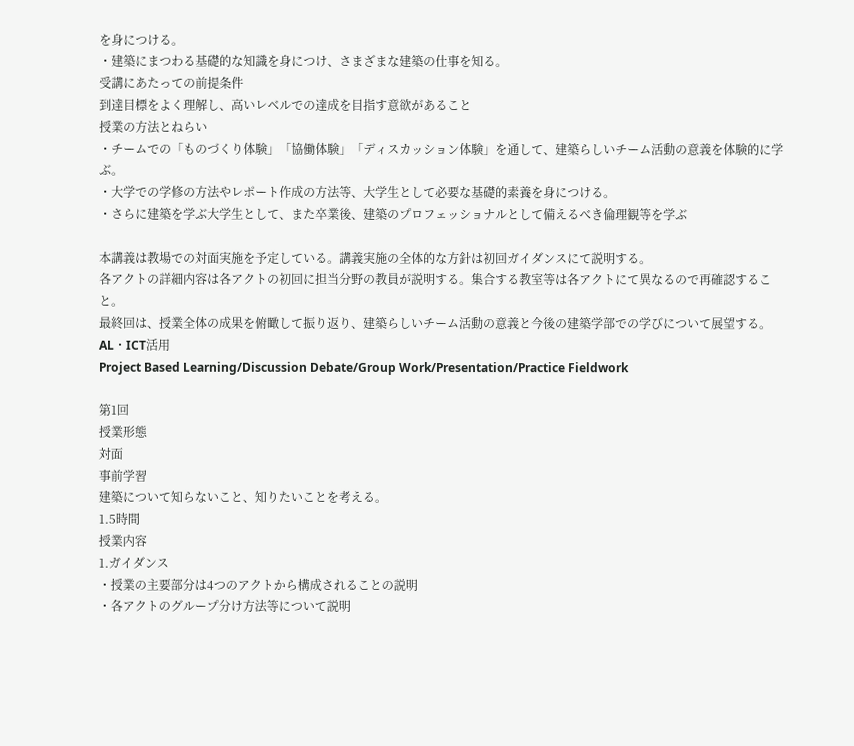を身につける。
・建築にまつわる基礎的な知識を身につけ、さまざまな建築の仕事を知る。
受講にあたっての前提条件
到達目標をよく理解し、高いレベルでの達成を目指す意欲があること
授業の方法とねらい
・チームでの「ものづくり体験」「協働体験」「ディスカッション体験」を通して、建築らしいチーム活動の意義を体験的に学ぶ。
・大学での学修の方法やレポート作成の方法等、大学生として必要な基礎的素養を身につける。
・さらに建築を学ぶ大学生として、また卒業後、建築のプロフェッショナルとして備えるべき倫理観等を学ぶ

本講義は教場での対面実施を予定している。講義実施の全体的な方針は初回ガイダンスにて説明する。
各アクトの詳細内容は各アクトの初回に担当分野の教員が説明する。集合する教室等は各アクトにて異なるので再確認すること。
最終回は、授業全体の成果を俯瞰して振り返り、建築らしいチーム活動の意義と今後の建築学部での学びについて展望する。
AL・ICT活用
Project Based Learning/Discussion Debate/Group Work/Presentation/Practice Fieldwork

第1回
授業形態
対面
事前学習
建築について知らないこと、知りたいことを考える。
1.5時間
授業内容
1.ガイダンス
・授業の主要部分は4つのアクトから構成されることの説明
・各アクトのグループ分け方法等について説明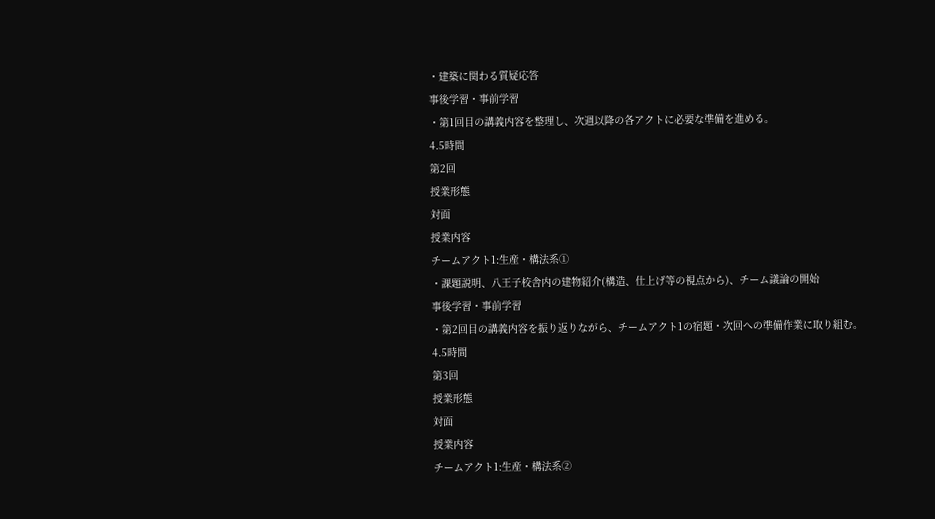・建築に関わる質疑応答
事後学習・事前学習
・第1回目の講義内容を整理し、次週以降の各アクトに必要な準備を進める。
4.5時間
第2回
授業形態
対面
授業内容
チームアクト1:生産・構法系①
・課題説明、八王子校舎内の建物紹介(構造、仕上げ等の視点から)、チーム議論の開始
事後学習・事前学習
・第2回目の講義内容を振り返りながら、チームアクト1の宿題・次回への準備作業に取り組む。
4.5時間
第3回
授業形態
対面
授業内容
チームアクト1:生産・構法系②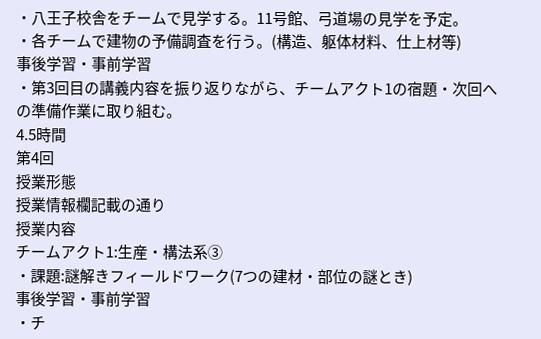・八王子校舎をチームで見学する。11号館、弓道場の見学を予定。
・各チームで建物の予備調査を行う。(構造、躯体材料、仕上材等)
事後学習・事前学習
・第3回目の講義内容を振り返りながら、チームアクト1の宿題・次回への準備作業に取り組む。
4.5時間
第4回
授業形態
授業情報欄記載の通り
授業内容
チームアクト1:生産・構法系③
・課題:謎解きフィールドワーク(7つの建材・部位の謎とき)
事後学習・事前学習
・チ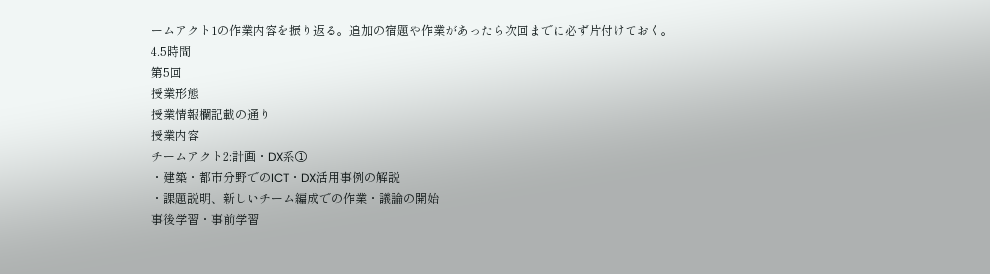ームアクト1の作業内容を振り返る。追加の宿題や作業があったら次回までに必ず片付けておく。
4.5時間
第5回
授業形態
授業情報欄記載の通り
授業内容
チームアクト2:計画・DX系①
・建築・都市分野でのICT・DX活用事例の解説
・課題説明、新しいチーム編成での作業・議論の開始
事後学習・事前学習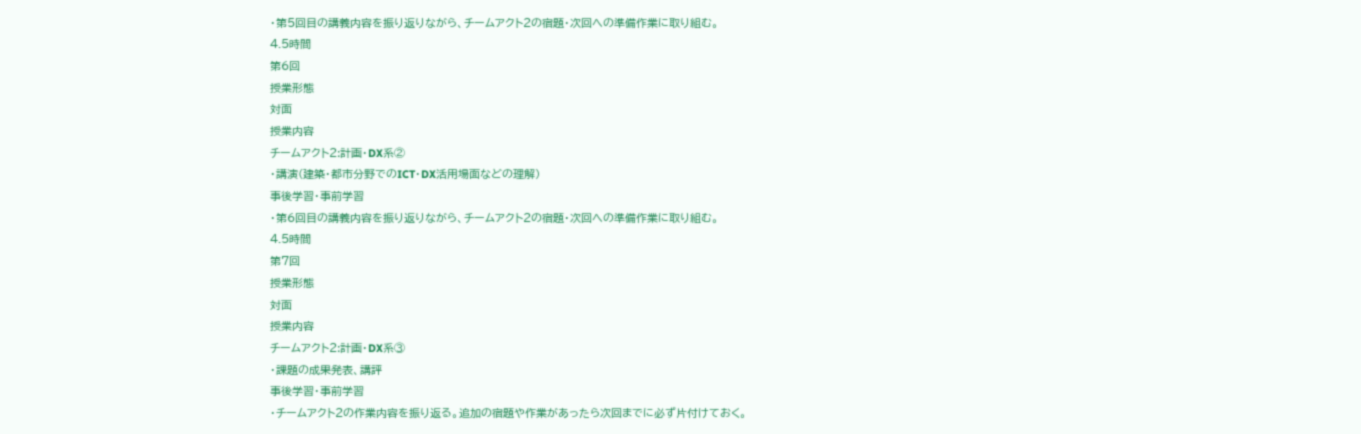・第5回目の講義内容を振り返りながら、チームアクト2の宿題・次回への準備作業に取り組む。
4.5時間
第6回
授業形態
対面
授業内容
チームアクト2:計画・DX系②
・講演(建築・都市分野でのICT・DX活用場面などの理解)
事後学習・事前学習
・第6回目の講義内容を振り返りながら、チームアクト2の宿題・次回への準備作業に取り組む。
4.5時間
第7回
授業形態
対面
授業内容
チームアクト2:計画・DX系③
・課題の成果発表、講評
事後学習・事前学習
・チームアクト2の作業内容を振り返る。追加の宿題や作業があったら次回までに必ず片付けておく。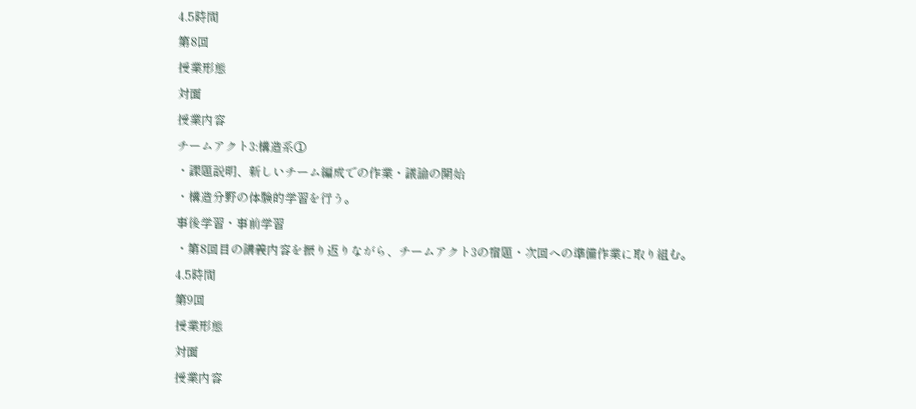4.5時間
第8回
授業形態
対面
授業内容
チームアクト3:構造系①
・課題説明、新しいチーム編成での作業・議論の開始
・構造分野の体験的学習を行う。
事後学習・事前学習
・第8回目の講義内容を振り返りながら、チームアクト3の宿題・次回への準備作業に取り組む。
4.5時間
第9回
授業形態
対面
授業内容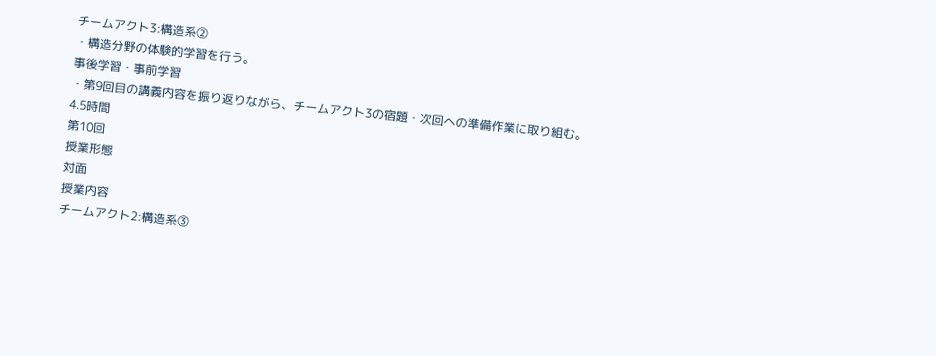チームアクト3:構造系②
・構造分野の体験的学習を行う。
事後学習・事前学習
・第9回目の講義内容を振り返りながら、チームアクト3の宿題・次回への準備作業に取り組む。
4.5時間
第10回
授業形態
対面
授業内容
チームアクト2:構造系③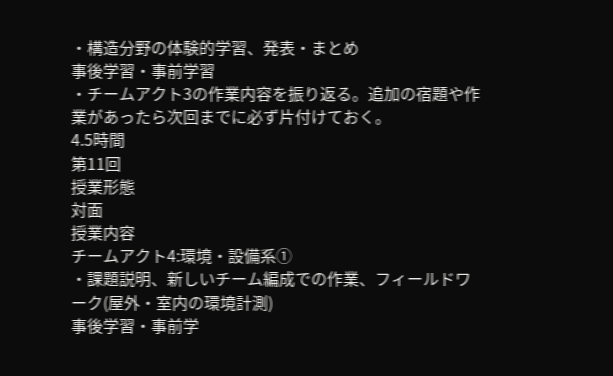・構造分野の体験的学習、発表・まとめ
事後学習・事前学習
・チームアクト3の作業内容を振り返る。追加の宿題や作業があったら次回までに必ず片付けておく。
4.5時間
第11回
授業形態
対面
授業内容
チームアクト4:環境・設備系①
・課題説明、新しいチーム編成での作業、フィールドワーク(屋外・室内の環境計測)
事後学習・事前学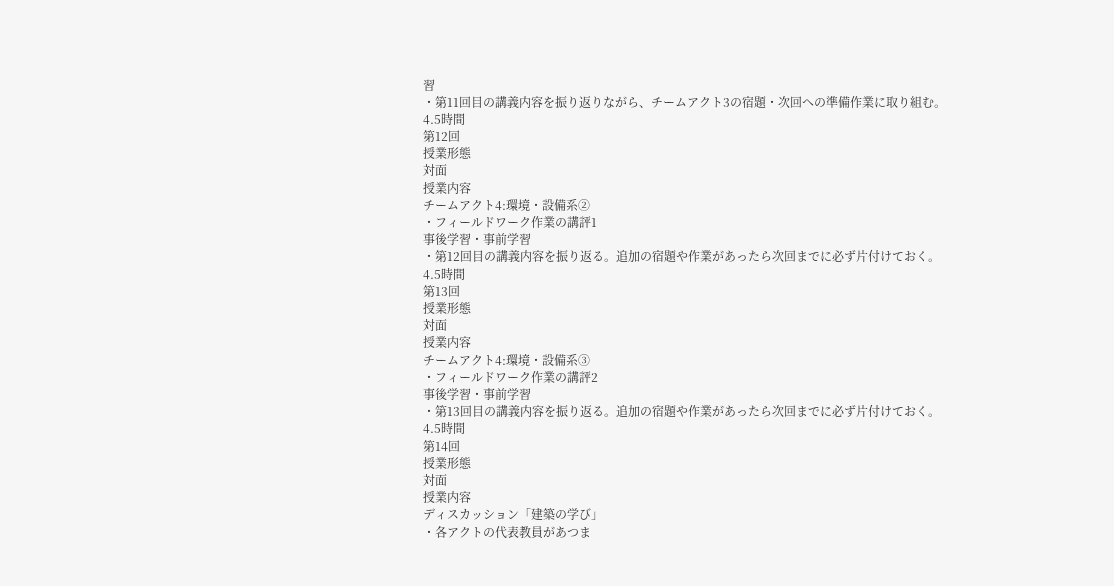習
・第11回目の講義内容を振り返りながら、チームアクト3の宿題・次回への準備作業に取り組む。
4.5時間
第12回
授業形態
対面
授業内容
チームアクト4:環境・設備系②
・フィールドワーク作業の講評1
事後学習・事前学習
・第12回目の講義内容を振り返る。追加の宿題や作業があったら次回までに必ず片付けておく。
4.5時間
第13回
授業形態
対面
授業内容
チームアクト4:環境・設備系③
・フィールドワーク作業の講評2
事後学習・事前学習
・第13回目の講義内容を振り返る。追加の宿題や作業があったら次回までに必ず片付けておく。
4.5時間
第14回
授業形態
対面
授業内容
ディスカッション「建築の学び」
・各アクトの代表教員があつま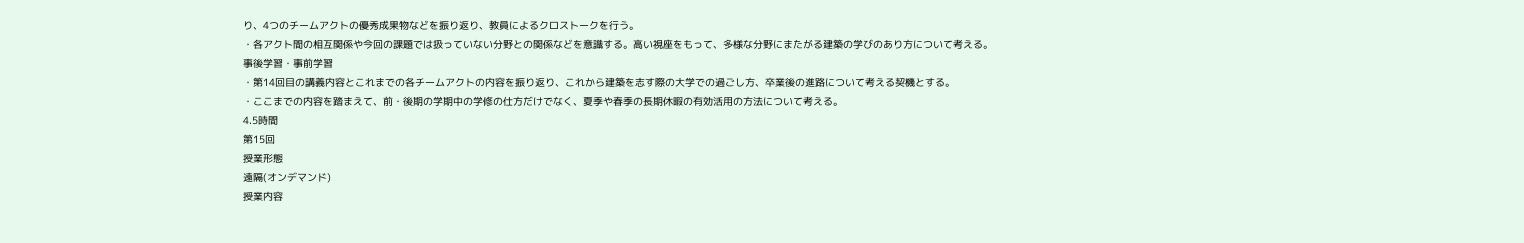り、4つのチームアクトの優秀成果物などを振り返り、教員によるクロストークを行う。
・各アクト間の相互関係や今回の課題では扱っていない分野との関係などを意識する。高い視座をもって、多様な分野にまたがる建築の学びのあり方について考える。
事後学習・事前学習
・第14回目の講義内容とこれまでの各チームアクトの内容を振り返り、これから建築を志す際の大学での過ごし方、卒業後の進路について考える契機とする。
・ここまでの内容を踏まえて、前・後期の学期中の学修の仕方だけでなく、夏季や春季の長期休暇の有効活用の方法について考える。
4.5時間
第15回
授業形態
遠隔(オンデマンド)
授業内容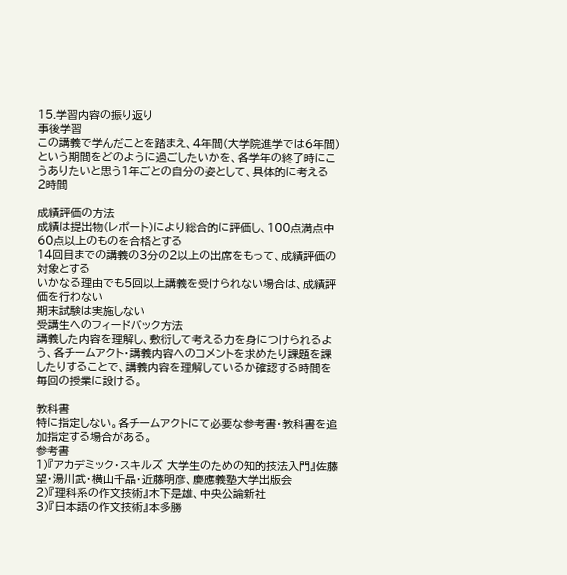15.学習内容の振り返り
事後学習
この講義で学んだことを踏まえ、4年間(大学院進学では6年間)という期間をどのように過ごしたいかを、各学年の終了時にこうありたいと思う1年ごとの自分の姿として、具体的に考える
2時間

成績評価の方法
成績は提出物(レポート)により総合的に評価し、100点満点中60点以上のものを合格とする
14回目までの講義の3分の2以上の出席をもって、成績評価の対象とする
いかなる理由でも5回以上講義を受けられない場合は、成績評価を行わない
期末試験は実施しない
受講生へのフィードバック方法
講義した内容を理解し、敷衍して考える力を身につけられるよう、各チームアクト・講義内容へのコメントを求めたり課題を課したりすることで、講義内容を理解しているか確認する時間を毎回の授業に設ける。

教科書
特に指定しない。各チームアクトにて必要な参考書・教科書を追加指定する場合がある。
参考書
1)『アカデミック・スキルズ 大学生のための知的技法入門』佐藤望・湯川武・横山千晶・近藤明彦、慶應義塾大学出版会
2)『理科系の作文技術』木下是雄、中央公論新社
3)『日本語の作文技術』本多勝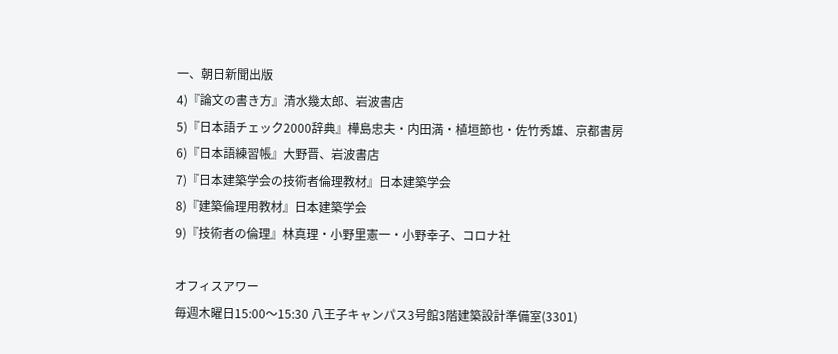一、朝日新聞出版
4)『論文の書き方』清水幾太郎、岩波書店
5)『日本語チェック2000辞典』樺島忠夫・内田満・植垣節也・佐竹秀雄、京都書房
6)『日本語練習帳』大野晋、岩波書店
7)『日本建築学会の技術者倫理教材』日本建築学会
8)『建築倫理用教材』日本建築学会
9)『技術者の倫理』林真理・小野里憲一・小野幸子、コロナ社

オフィスアワー
毎週木曜日15:00〜15:30 八王子キャンパス3号館3階建築設計準備室(3301)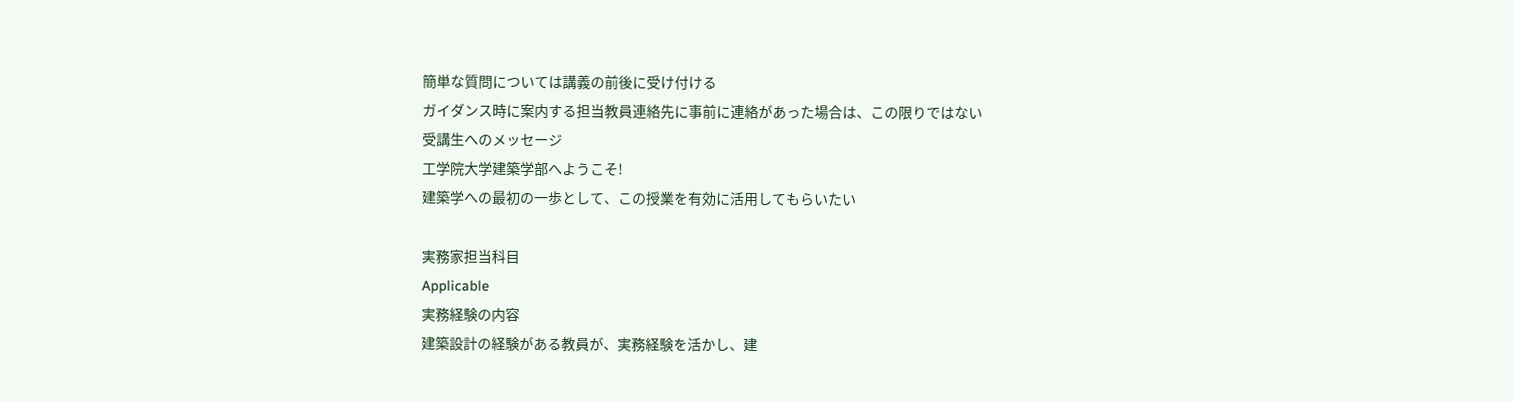簡単な質問については講義の前後に受け付ける
ガイダンス時に案内する担当教員連絡先に事前に連絡があった場合は、この限りではない
受講生へのメッセージ
工学院大学建築学部へようこそ!
建築学への最初の一歩として、この授業を有効に活用してもらいたい

実務家担当科目
Applicable
実務経験の内容
建築設計の経験がある教員が、実務経験を活かし、建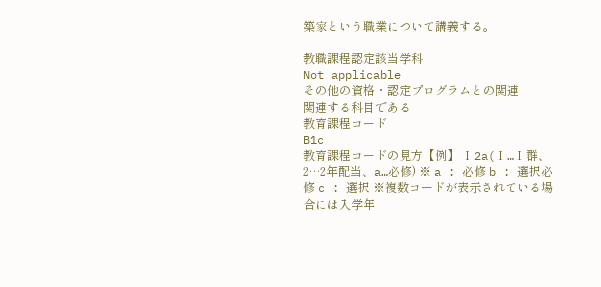築家という職業について講義する。

教職課程認定該当学科
Not applicable
その他の資格・認定プログラムとの関連
関連する科目である
教育課程コード
B1c
教育課程コードの見方【例】 Ⅰ2a(Ⅰ…Ⅰ群、2…2年配当、a…必修) ※ a : 必修 b : 選択必修 c : 選択 ※複数コードが表示されている場合には入学年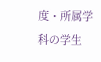度・所属学科の学生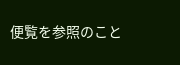便覧を参照のこと